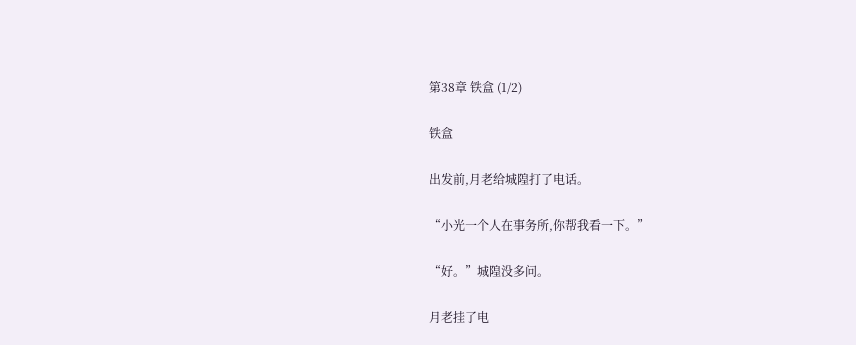第38章 铁盒 (1/2)

铁盒

出发前,月老给城隍打了电话。

“小光一个人在事务所,你帮我看一下。”

“好。”城隍没多问。

月老挂了电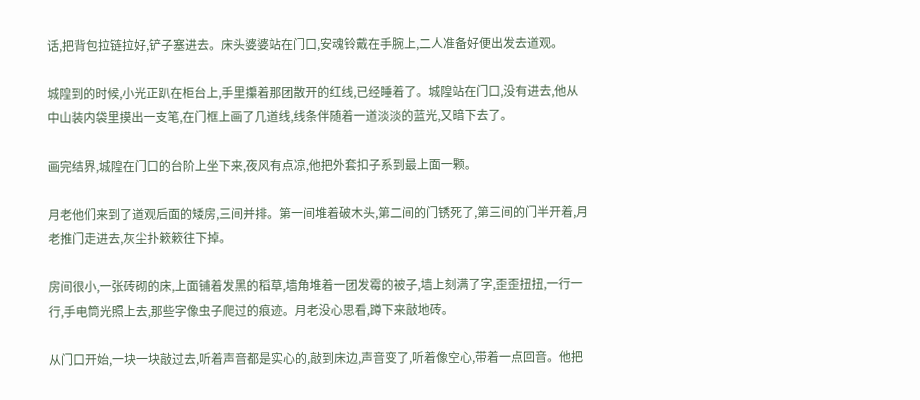话,把背包拉链拉好,铲子塞进去。床头婆婆站在门口,安魂铃戴在手腕上,二人准备好便出发去道观。

城隍到的时候,小光正趴在柜台上,手里攥着那团散开的红线,已经睡着了。城隍站在门口,没有进去,他从中山装内袋里摸出一支笔,在门框上画了几道线,线条伴随着一道淡淡的蓝光,又暗下去了。

画完结界,城隍在门口的台阶上坐下来,夜风有点凉,他把外套扣子系到最上面一颗。

月老他们来到了道观后面的矮房,三间并排。第一间堆着破木头,第二间的门锈死了,第三间的门半开着,月老推门走进去,灰尘扑簌簌往下掉。

房间很小,一张砖砌的床,上面铺着发黑的稻草,墙角堆着一团发霉的被子,墙上刻满了字,歪歪扭扭,一行一行,手电筒光照上去,那些字像虫子爬过的痕迹。月老没心思看,蹲下来敲地砖。

从门口开始,一块一块敲过去,听着声音都是实心的,敲到床边,声音变了,听着像空心,带着一点回音。他把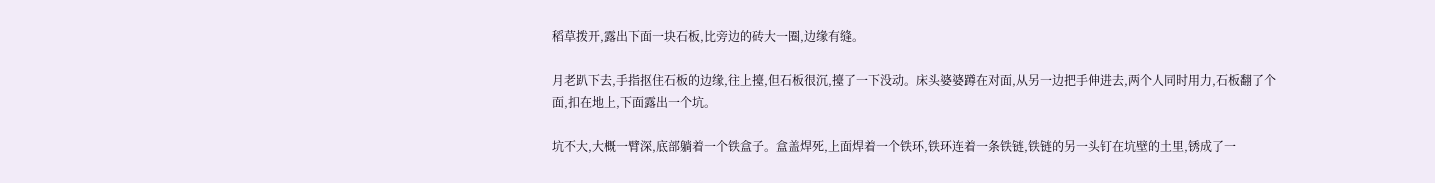稻草拨开,露出下面一块石板,比旁边的砖大一圈,边缘有缝。

月老趴下去,手指抠住石板的边缘,往上擡,但石板很沉,擡了一下没动。床头婆婆蹲在对面,从另一边把手伸进去,两个人同时用力,石板翻了个面,扣在地上,下面露出一个坑。

坑不大,大概一臂深,底部躺着一个铁盒子。盒盖焊死,上面焊着一个铁环,铁环连着一条铁链,铁链的另一头钉在坑壁的土里,锈成了一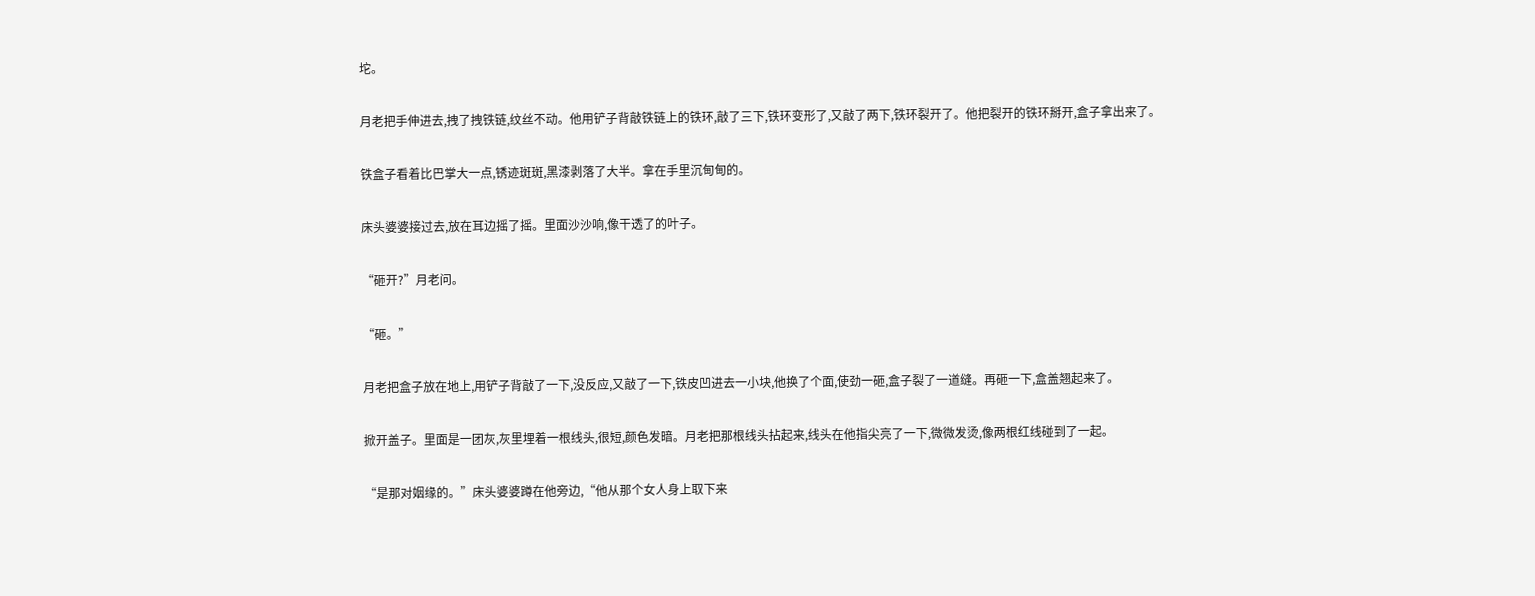坨。

月老把手伸进去,拽了拽铁链,纹丝不动。他用铲子背敲铁链上的铁环,敲了三下,铁环变形了,又敲了两下,铁环裂开了。他把裂开的铁环掰开,盒子拿出来了。

铁盒子看着比巴掌大一点,锈迹斑斑,黑漆剥落了大半。拿在手里沉甸甸的。

床头婆婆接过去,放在耳边摇了摇。里面沙沙响,像干透了的叶子。

“砸开?”月老问。

“砸。”

月老把盒子放在地上,用铲子背敲了一下,没反应,又敲了一下,铁皮凹进去一小块,他换了个面,使劲一砸,盒子裂了一道缝。再砸一下,盒盖翘起来了。

掀开盖子。里面是一团灰,灰里埋着一根线头,很短,颜色发暗。月老把那根线头拈起来,线头在他指尖亮了一下,微微发烫,像两根红线碰到了一起。

“是那对姻缘的。”床头婆婆蹲在他旁边,“他从那个女人身上取下来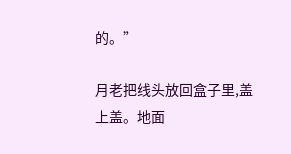的。”

月老把线头放回盒子里,盖上盖。地面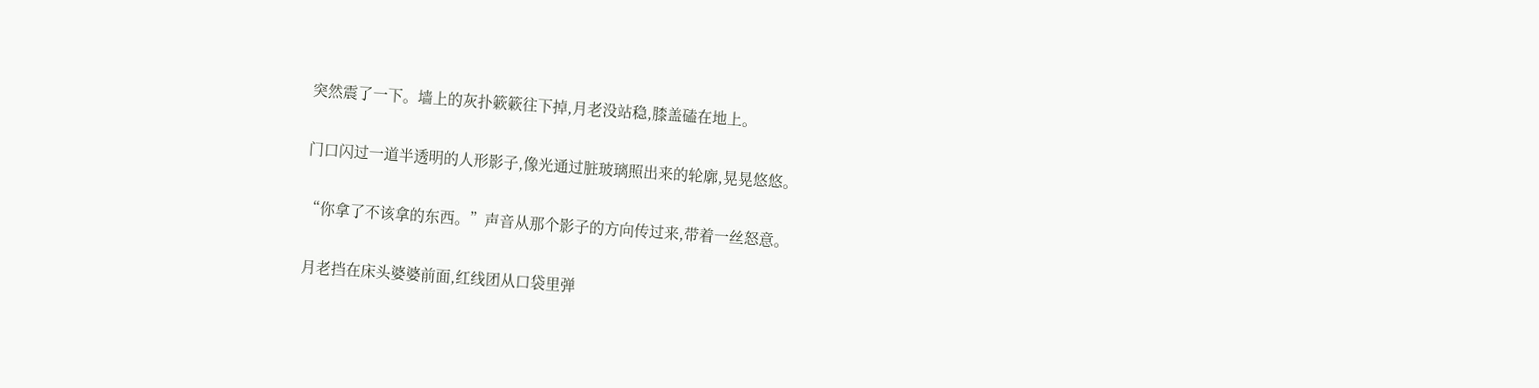突然震了一下。墙上的灰扑簌簌往下掉,月老没站稳,膝盖磕在地上。

门口闪过一道半透明的人形影子,像光通过脏玻璃照出来的轮廓,晃晃悠悠。

“你拿了不该拿的东西。”声音从那个影子的方向传过来,带着一丝怒意。

月老挡在床头婆婆前面,红线团从口袋里弹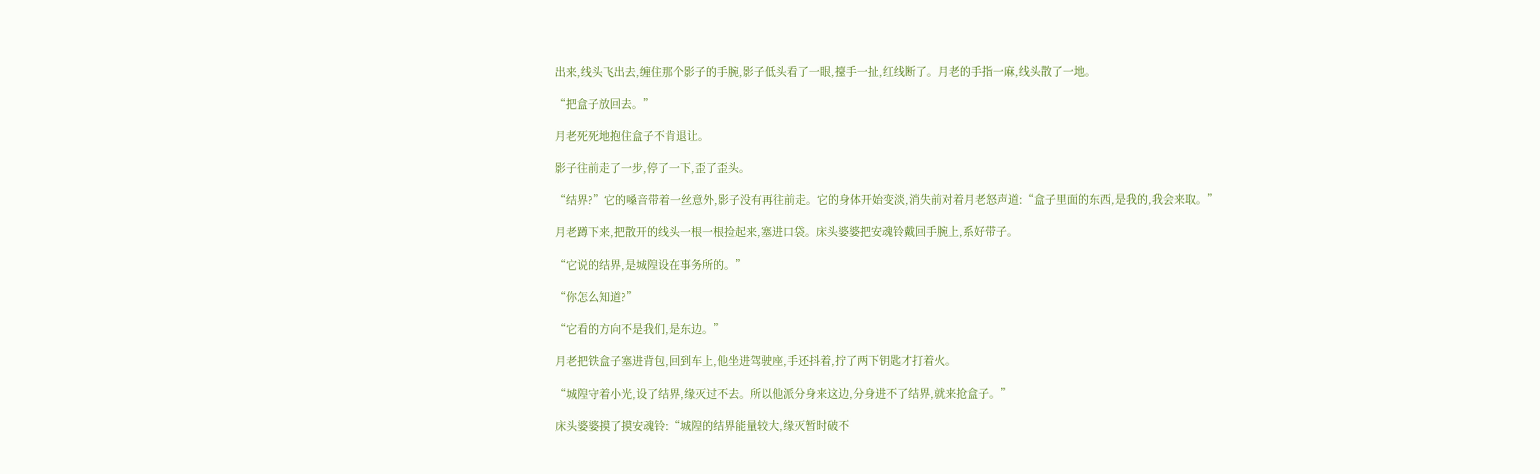出来,线头飞出去,缠住那个影子的手腕,影子低头看了一眼,擡手一扯,红线断了。月老的手指一麻,线头散了一地。

“把盒子放回去。”

月老死死地抱住盒子不肯退让。

影子往前走了一步,停了一下,歪了歪头。

“结界?”它的嗓音带着一丝意外,影子没有再往前走。它的身体开始变淡,消失前对着月老怒声道:“盒子里面的东西,是我的,我会来取。”

月老蹲下来,把散开的线头一根一根捡起来,塞进口袋。床头婆婆把安魂铃戴回手腕上,系好带子。

“它说的结界,是城隍设在事务所的。”

“你怎么知道?”

“它看的方向不是我们,是东边。”

月老把铁盒子塞进背包,回到车上,他坐进驾驶座,手还抖着,拧了两下钥匙才打着火。

“城隍守着小光,设了结界,缘灭过不去。所以他派分身来这边,分身进不了结界,就来抢盒子。”

床头婆婆摸了摸安魂铃:“城隍的结界能量较大,缘灭暂时破不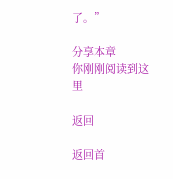了。”

分享本章
你刚刚阅读到这里

返回

返回首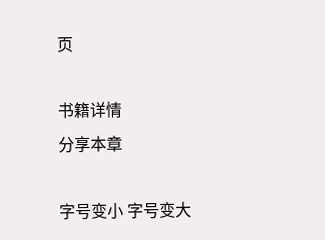页

书籍详情
分享本章

字号变小 字号变大